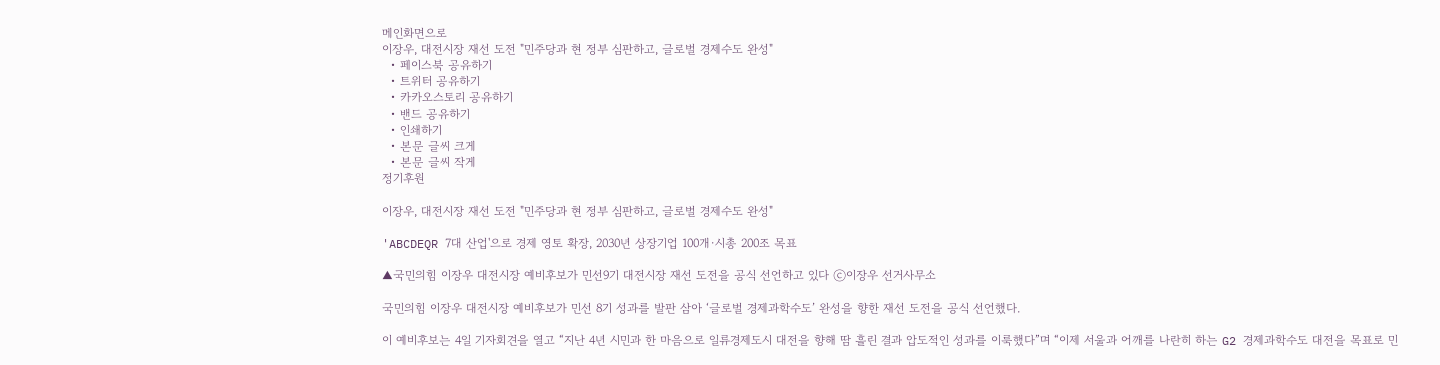메인화면으로
이장우, 대전시장 재선 도전 "민주당과 현 정부 심판하고, 글로벌 경제수도 완성"
  • 페이스북 공유하기
  • 트위터 공유하기
  • 카카오스토리 공유하기
  • 밴드 공유하기
  • 인쇄하기
  • 본문 글씨 크게
  • 본문 글씨 작게
정기후원

이장우, 대전시장 재선 도전 "민주당과 현 정부 심판하고, 글로벌 경제수도 완성"

'ABCDEQR 7대 산업'으로 경제 영토 확장, 2030년 상장기업 100개·시총 200조 목표

▲국민의힘 이장우 대전시장 예비후보가 민선9기 대전시장 재선 도전을 공식 선언하고 있다 ⓒ이장우 선거사무소

국민의힘 이장우 대전시장 예비후보가 민선 8기 성과를 발판 삼아 ‘글로벌 경제과학수도’ 완성을 향한 재선 도전을 공식 선언했다.

이 예비후보는 4일 기자회견을 열고 “지난 4년 시민과 한 마음으로 일류경제도시 대전을 향해 땀 흘린 결과 압도적인 성과를 이룩했다”며 “이제 서울과 어깨를 나란히 하는 G2 경제과학수도 대전을 목표로 민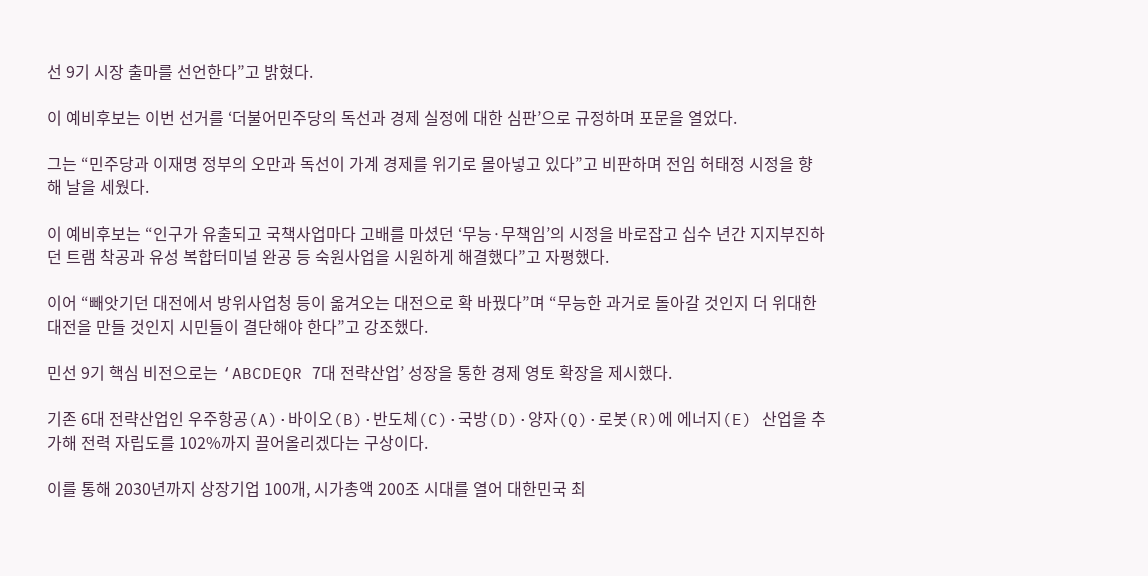선 9기 시장 출마를 선언한다”고 밝혔다.

이 예비후보는 이번 선거를 ‘더불어민주당의 독선과 경제 실정에 대한 심판’으로 규정하며 포문을 열었다.

그는 “민주당과 이재명 정부의 오만과 독선이 가계 경제를 위기로 몰아넣고 있다”고 비판하며 전임 허태정 시정을 향해 날을 세웠다.

이 예비후보는 “인구가 유출되고 국책사업마다 고배를 마셨던 ‘무능·무책임’의 시정을 바로잡고 십수 년간 지지부진하던 트램 착공과 유성 복합터미널 완공 등 숙원사업을 시원하게 해결했다”고 자평했다.

이어 “빼앗기던 대전에서 방위사업청 등이 옮겨오는 대전으로 확 바꿨다”며 “무능한 과거로 돌아갈 것인지 더 위대한 대전을 만들 것인지 시민들이 결단해야 한다”고 강조했다.

민선 9기 핵심 비전으로는 ‘ABCDEQR 7대 전략산업’ 성장을 통한 경제 영토 확장을 제시했다.

기존 6대 전략산업인 우주항공(A)·바이오(B)·반도체(C)·국방(D)·양자(Q)·로봇(R)에 에너지(E) 산업을 추가해 전력 자립도를 102%까지 끌어올리겠다는 구상이다.

이를 통해 2030년까지 상장기업 100개, 시가총액 200조 시대를 열어 대한민국 최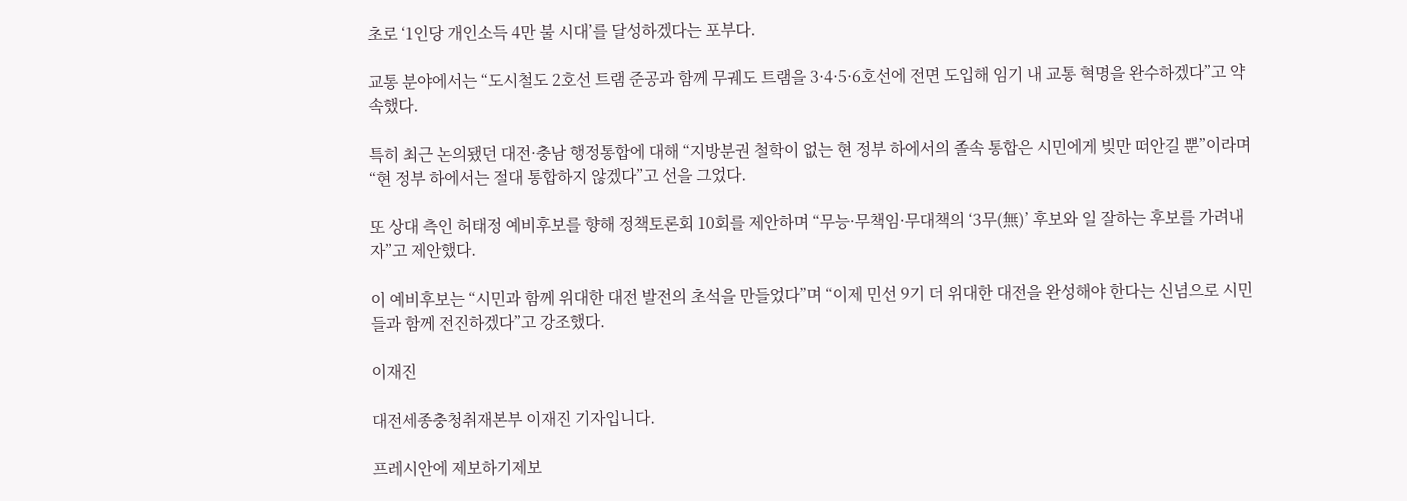초로 ‘1인당 개인소득 4만 불 시대’를 달성하겠다는 포부다.

교통 분야에서는 “도시철도 2호선 트램 준공과 함께 무궤도 트램을 3·4·5·6호선에 전면 도입해 임기 내 교통 혁명을 완수하겠다”고 약속했다.

특히 최근 논의됐던 대전·충남 행정통합에 대해 “지방분권 철학이 없는 현 정부 하에서의 졸속 통합은 시민에게 빚만 떠안길 뿐”이라며 “현 정부 하에서는 절대 통합하지 않겠다”고 선을 그었다.

또 상대 측인 허태정 예비후보를 향해 정책토론회 10회를 제안하며 “무능·무책임·무대책의 ‘3무(無)’ 후보와 일 잘하는 후보를 가려내자”고 제안했다.

이 예비후보는 “시민과 함께 위대한 대전 발전의 초석을 만들었다”며 “이제 민선 9기 더 위대한 대전을 완성해야 한다는 신념으로 시민들과 함께 전진하겠다”고 강조했다.

이재진

대전세종충청취재본부 이재진 기자입니다.

프레시안에 제보하기제보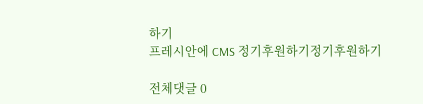하기
프레시안에 CMS 정기후원하기정기후원하기

전체댓글 0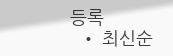등록
  • 최신순